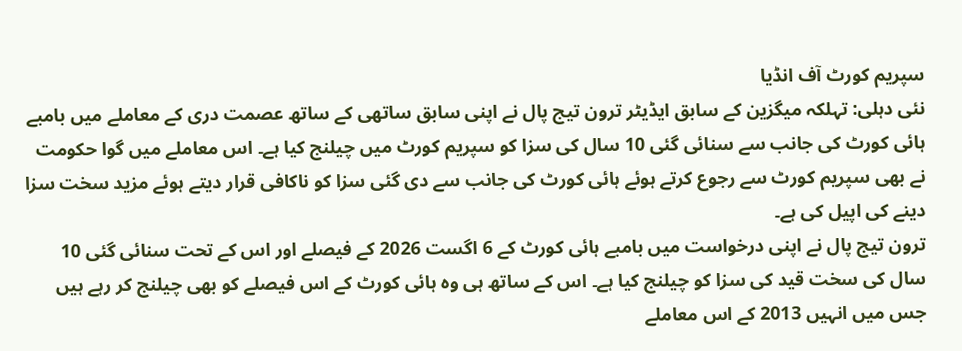سپریم کورٹ آف انڈیا
نئی دہلی: تہلکہ میگزین کے سابق ایڈیٹر ترون تیج پال نے اپنی سابق ساتھی کے ساتھ عصمت دری کے معاملے میں بامبے ہائی کورٹ کی جانب سے سنائی گئی 10 سال کی سزا کو سپریم کورٹ میں چیلنج کیا ہے۔ اس معاملے میں گوا حکومت نے بھی سپریم کورٹ سے رجوع کرتے ہوئے ہائی کورٹ کی جانب سے دی گئی سزا کو ناکافی قرار دیتے ہوئے مزید سخت سزا دینے کی اپیل کی ہے۔
ترون تیج پال نے اپنی درخواست میں بامبے ہائی کورٹ کے 6 اگست 2026 کے فیصلے اور اس کے تحت سنائی گئی 10 سال کی سخت قید کی سزا کو چیلنج کیا ہے۔ اس کے ساتھ ہی وہ ہائی کورٹ کے اس فیصلے کو بھی چیلنج کر رہے ہیں جس میں انہیں 2013 کے اس معاملے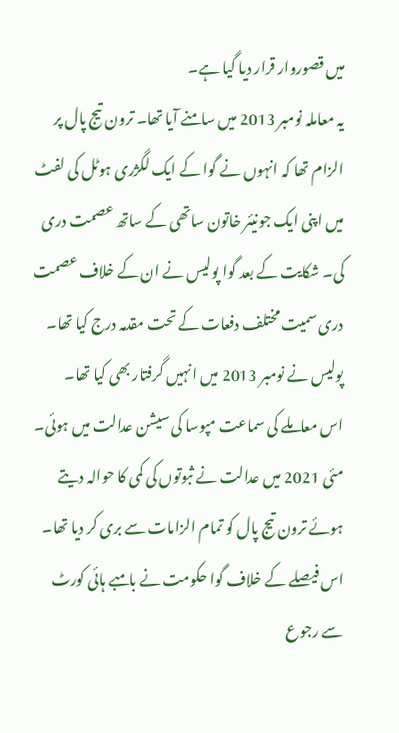میں قصوروار قرار دیا گیا ہے۔
یہ معاملہ نومبر 2013 میں سامنے آیا تھا۔ ترون تیج پال پر الزام تھا کہ انہوں نے گوا کے ایک لگژری ہوٹل کی لفٹ میں اپنی ایک جونیئر خاتون ساتھی کے ساتھ عصمت دری کی۔ شکایت کے بعد گوا پولیس نے ان کے خلاف عصمت دری سمیت مختلف دفعات کے تحت مقدمہ درج کیا تھا۔ پولیس نے نومبر 2013 میں انہیں گرفتار بھی کیا تھا۔
اس معاملے کی سماعت مپوسا کی سیشن عدالت میں ہوئی۔ مئی 2021 میں عدالت نے ثبوتوں کی کمی کا حوالہ دیتے ہوئے ترون تیج پال کو تمام الزامات سے بری کر دیا تھا۔ اس فیصلے کے خلاف گوا حکومت نے بامبے ہائی کورٹ سے رجوع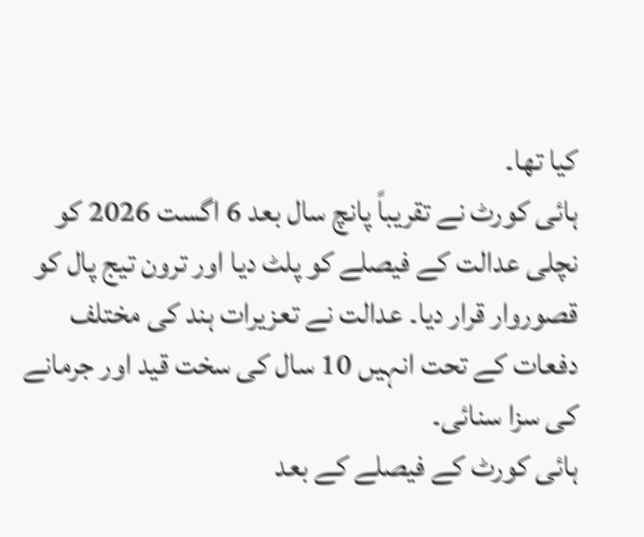کیا تھا۔
ہائی کورٹ نے تقریباً پانچ سال بعد 6 اگست 2026 کو نچلی عدالت کے فیصلے کو پلٹ دیا اور ترون تیج پال کو قصوروار قرار دیا۔ عدالت نے تعزیرات ہند کی مختلف دفعات کے تحت انہیں 10 سال کی سخت قید اور جرمانے کی سزا سنائی۔
ہائی کورٹ کے فیصلے کے بعد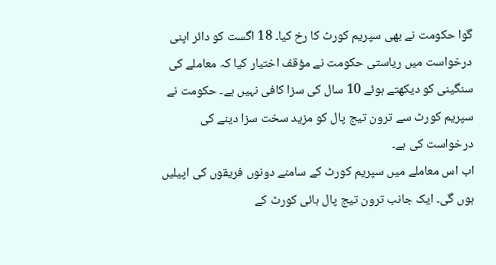گوا حکومت نے بھی سپریم کورٹ کا رخ کیا۔ 18 اگست کو دائر اپنی درخواست میں ریاستی حکومت نے مؤقف اختیار کیا کہ معاملے کی سنگینی کو دیکھتے ہوئے 10 سال کی سزا کافی نہیں ہے۔ حکومت نے سپریم کورٹ سے ترون تیج پال کو مزید سخت سزا دینے کی درخواست کی ہے۔
اب اس معاملے میں سپریم کورٹ کے سامنے دونوں فریقوں کی اپیلیں ہوں گی۔ ایک جانب ترون تیج پال ہائی کورٹ کے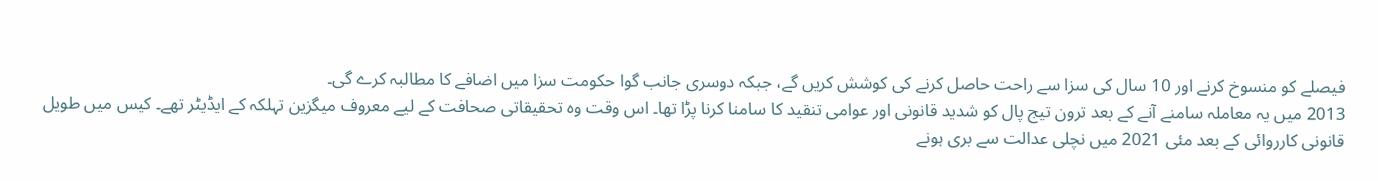فیصلے کو منسوخ کرنے اور 10 سال کی سزا سے راحت حاصل کرنے کی کوشش کریں گے، جبکہ دوسری جانب گوا حکومت سزا میں اضافے کا مطالبہ کرے گی۔
2013 میں یہ معاملہ سامنے آنے کے بعد ترون تیج پال کو شدید قانونی اور عوامی تنقید کا سامنا کرنا پڑا تھا۔ اس وقت وہ تحقیقاتی صحافت کے لیے معروف میگزین تہلکہ کے ایڈیٹر تھے۔ کیس میں طویل قانونی کارروائی کے بعد مئی 2021 میں نچلی عدالت سے بری ہونے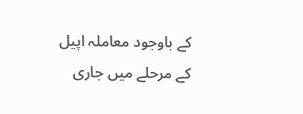کے باوجود معاملہ اپیل کے مرحلے میں جاری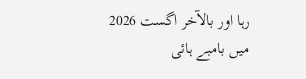رہا اور بالآخر اگست 2026 میں بامبے ہائی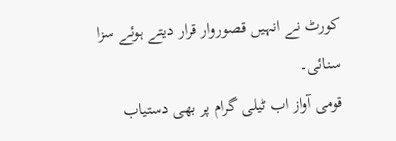کورٹ نے انہیں قصوروار قرار دیتے ہوئے سزا سنائی۔
قومی آواز اب ٹیلی گرام پر بھی دستیاب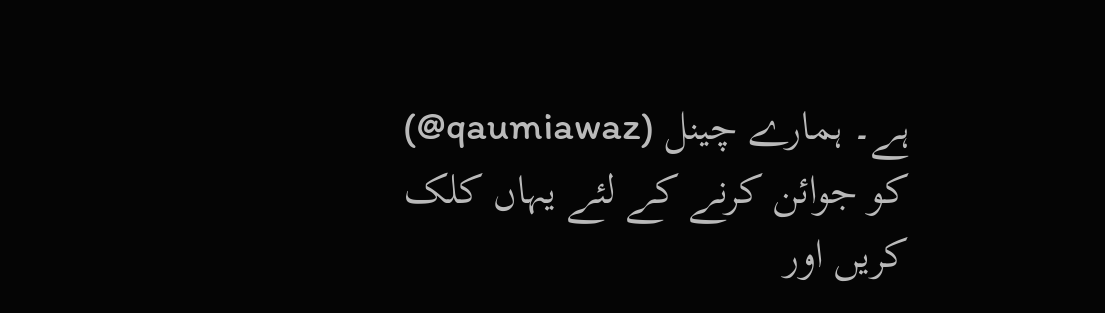ہے۔ ہمارے چینل (qaumiawaz@) کو جوائن کرنے کے لئے یہاں کلک کریں اور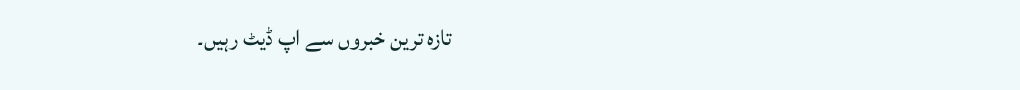تازہ ترین خبروں سے اپ ڈیٹ رہیں۔